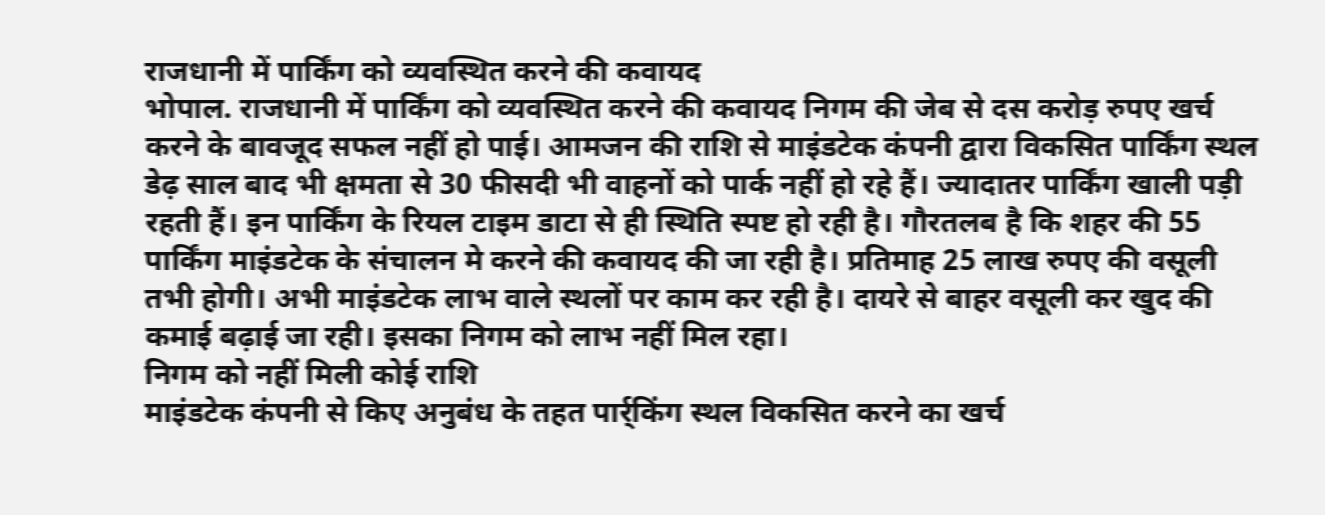राजधानी में पार्किंग को व्यवस्थित करने की कवायद
भोपाल. राजधानी में पार्किंग को व्यवस्थित करने की कवायद निगम की जेब से दस करोड़ रुपए खर्च करने के बावजूद सफल नहीं हो पाई। आमजन की राशि से माइंडटेक कंपनी द्वारा विकसित पार्किंग स्थल डेढ़ साल बाद भी क्षमता से 30 फीसदी भी वाहनों को पार्क नहीं हो रहे हैं। ज्यादातर पार्किंग खाली पड़ी रहती हैं। इन पार्किंग के रियल टाइम डाटा से ही स्थिति स्पष्ट हो रही है। गौरतलब है कि शहर की 55 पार्किंग माइंडटेक के संचालन मे करने की कवायद की जा रही है। प्रतिमाह 25 लाख रुपए की वसूली तभी होगी। अभी माइंडटेक लाभ वाले स्थलों पर काम कर रही है। दायरे से बाहर वसूली कर खुद की कमाई बढ़ाई जा रही। इसका निगम को लाभ नहीं मिल रहा।
निगम को नहीं मिली कोई राशि
माइंडटेक कंपनी से किए अनुबंध के तहत पार्र्किंग स्थल विकसित करने का खर्च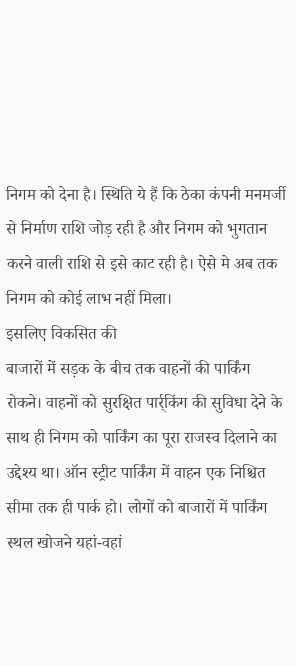निगम को देना है। स्थिति ये हैं कि ठेका कंपनी मनमर्जी से निर्माण राशि जोड़ रही है और निगम को भुगतान करने वाली राशि से इसे काट रही है। ऐसे मे अब तक निगम को कोई लाभ नहीं मिला।
इसलिए विकसित की
बाजारों में सड़क के बीच तक वाहनों की पार्किंग रोकने। वाहनों को सुरक्षित पार्र्किंग की सुविधा देने के साथ ही निगम को पार्किंग का पूरा राजस्व दिलाने का उद्देश्य था। ऑन स्ट्रीट पार्किंग में वाहन एक निश्चित सीमा तक ही पार्क हो। लोगों को बाजारों में पार्किंग स्थल खोजने यहां-वहां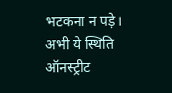भटकना न पड़े।
अभी ये स्थिति
ऑनस्ट्रीट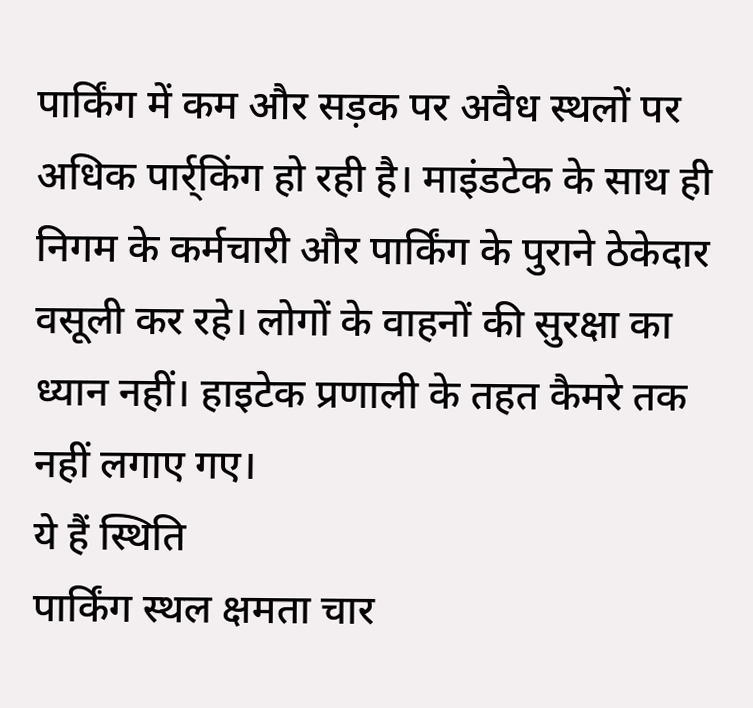पार्किंग में कम और सड़क पर अवैध स्थलों पर अधिक पार्र्किंग हो रही है। माइंडटेक के साथ ही निगम के कर्मचारी और पार्किंग के पुराने ठेकेदार वसूली कर रहे। लोगों के वाहनों की सुरक्षा का ध्यान नहीं। हाइटेक प्रणाली के तहत कैमरे तक नहीं लगाए गए।
ये हैं स्थिति
पार्किंग स्थल क्षमता चार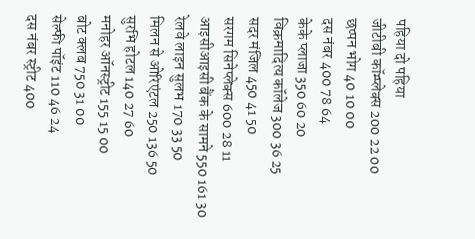पहिया दो पहिया
जीटीबी कॉम्प्लेक्स 200 22 00
छप्पन भोग 40 10 00
दस नंबर 400 78 64
केके प्लाजा 350 60 20
विक्रमादित्य कॉलेज 300 36 25
सदर मंजिल 450 41 50
सरगम सिनेप्लेक्स 600 28 11
आइसीआइसी बैंक के सामने 550 161 30
रेलवे लाइन सुलभ 170 33 50
मिलन से ओरिएंटल 250 136 50
सुरभि होटल 140 27 60
मनोहर ऑनस्ट्रीट 155 15 00
बोट क्लब 750 31 00
सेल्फी पॉइंट 110 46 24
दस नंबर स्ट्रीट 400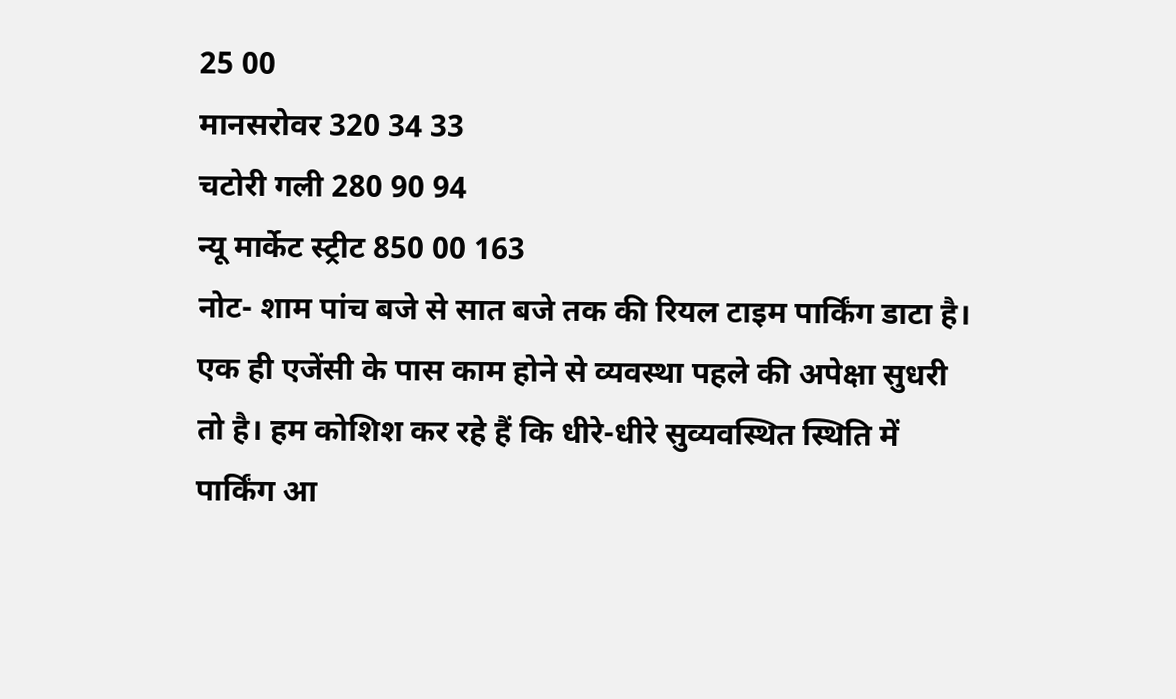25 00
मानसरोवर 320 34 33
चटोरी गली 280 90 94
न्यू मार्केट स्ट्रीट 850 00 163
नोट- शाम पांच बजे से सात बजे तक की रियल टाइम पार्किंग डाटा है।
एक ही एजेंसी के पास काम होने से व्यवस्था पहले की अपेक्षा सुधरी तो है। हम कोशिश कर रहे हैं कि धीरे-धीरे सुव्यवस्थित स्थिति में पार्किंग आ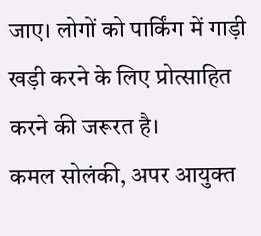जाए। लोगों को पार्किंग में गाड़ी खड़ी करने के लिए प्रोत्साहित करने की जरूरत है।
कमल सोलंकी, अपर आयुक्त